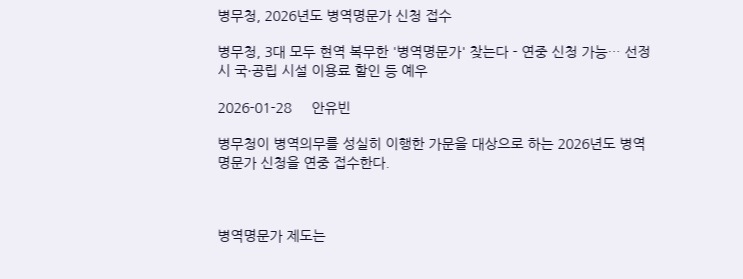병무청, 2026년도 병역명문가 신청 접수

병무청, 3대 모두 현역 복무한 '병역명문가' 찾는다 - 연중 신청 가능… 선정 시 국·공립 시설 이용료 할인 등 예우

2026-01-28     안유빈

병무청이 병역의무를 성실히 이행한 가문을 대상으로 하는 2026년도 병역명문가 신청을 연중 접수한다.



병역명문가 제도는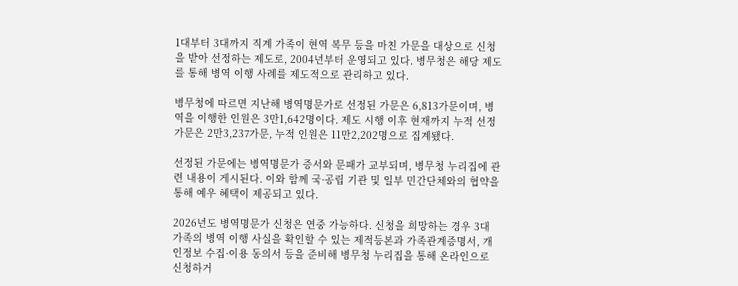1대부터 3대까지 직계 가족이 현역 복무 등을 마친 가문을 대상으로 신청을 받아 선정하는 제도로, 2004년부터 운영되고 있다. 병무청은 해당 제도를 통해 병역 이행 사례를 제도적으로 관리하고 있다.

병무청에 따르면 지난해 병역명문가로 선정된 가문은 6,813가문이며, 병역을 이행한 인원은 3만1,642명이다. 제도 시행 이후 현재까지 누적 선정 가문은 2만3,237가문, 누적 인원은 11만2,202명으로 집계됐다.

선정된 가문에는 병역명문가 증서와 문패가 교부되며, 병무청 누리집에 관련 내용이 게시된다. 이와 함께 국·공립 기관 및 일부 민간단체와의 협약을 통해 예우 혜택이 제공되고 있다.

2026년도 병역명문가 신청은 연중 가능하다. 신청을 희망하는 경우 3대 가족의 병역 이행 사실을 확인할 수 있는 제적등본과 가족관계증명서, 개인정보 수집·이용 동의서 등을 준비해 병무청 누리집을 통해 온라인으로 신청하거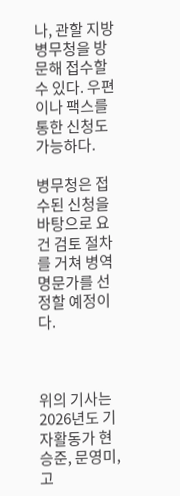나, 관할 지방병무청을 방문해 접수할 수 있다. 우편이나 팩스를 통한 신청도 가능하다.

병무청은 접수된 신청을 바탕으로 요건 검토 절차를 거쳐 병역명문가를 선정할 예정이다.



위의 기사는 2026년도 기자활동가 현승준, 문영미, 고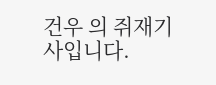건우 의 쥐재기사입니다.